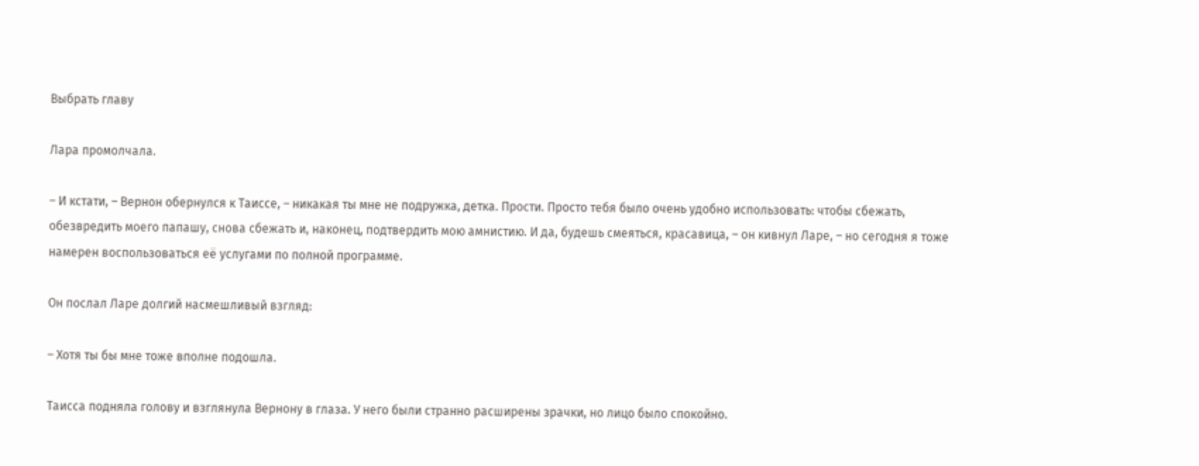Выбрать главу

Лара промолчала.

– И кстати, – Вернон обернулся к Таиссе, – никакая ты мне не подружка, детка. Прости. Просто тебя было очень удобно использовать: чтобы сбежать, обезвредить моего папашу, снова сбежать и, наконец, подтвердить мою амнистию. И да, будешь смеяться, красавица, – он кивнул Ларе, – но сегодня я тоже намерен воспользоваться её услугами по полной программе.

Он послал Ларе долгий насмешливый взгляд:

– Хотя ты бы мне тоже вполне подошла.

Таисса подняла голову и взглянула Вернону в глаза. У него были странно расширены зрачки, но лицо было спокойно.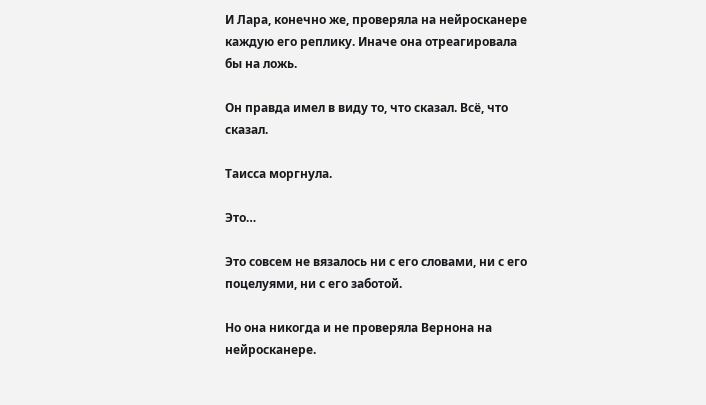И Лара, конечно же, проверяла на нейросканере каждую его реплику. Иначе она отреагировала бы на ложь.

Он правда имел в виду то, что сказал. Всё, что сказал.

Таисса моргнула.

Это…

Это совсем не вязалось ни с его словами, ни с его поцелуями, ни с его заботой.

Но она никогда и не проверяла Вернона на нейросканере.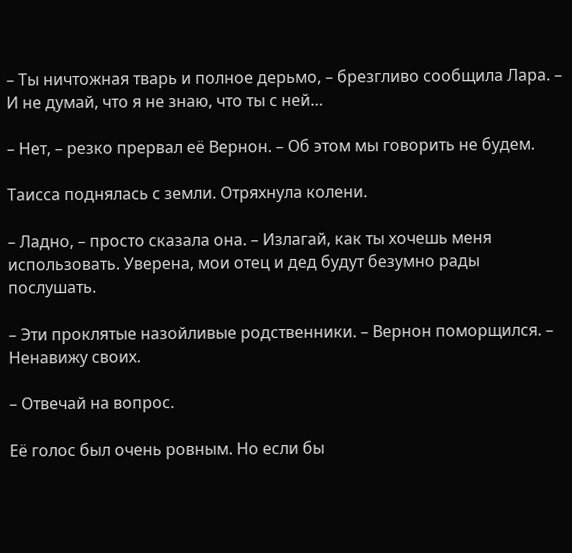– Ты ничтожная тварь и полное дерьмо, – брезгливо сообщила Лара. – И не думай, что я не знаю, что ты с ней…

– Нет, – резко прервал её Вернон. – Об этом мы говорить не будем.

Таисса поднялась с земли. Отряхнула колени.

– Ладно, – просто сказала она. – Излагай, как ты хочешь меня использовать. Уверена, мои отец и дед будут безумно рады послушать.

– Эти проклятые назойливые родственники. – Вернон поморщился. – Ненавижу своих.

– Отвечай на вопрос.

Её голос был очень ровным. Но если бы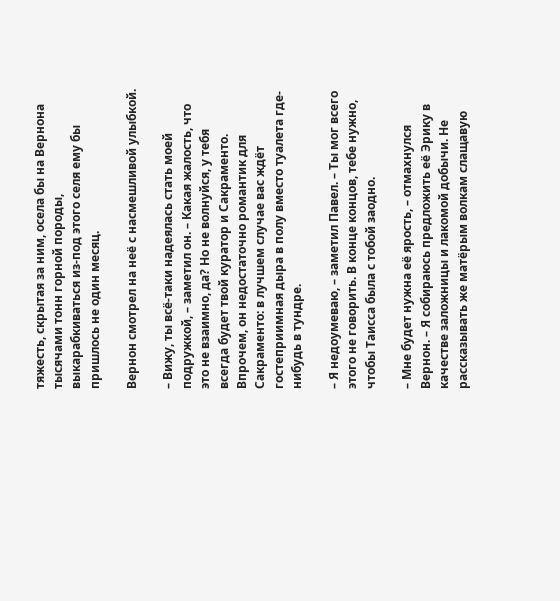тяжесть, скрытая за ним, осела бы на Вернона тысячами тонн горной породы, выкарабкиваться из-под этого селя ему бы пришлось не один месяц.

Вернон смотрел на неё с насмешливой улыбкой.

– Вижу, ты всё-таки надеялась стать моей подружкой, – заметил он. – Какая жалость, что это не взаимно, да? Но не волнуйся, у тебя всегда будет твой куратор и Сакраменто. Впрочем, он недостаточно романтик для Сакраменто: в лучшем случае вас ждёт гостеприимная дыра в полу вместо туалета где-нибудь в тундре.

– Я недоумеваю, – заметил Павел. – Ты мог всего этого не говорить. В конце концов, тебе нужно, чтобы Таисса была с тобой заодно.

– Мне будет нужна её ярость, – отмахнулся Вернон. – Я собираюсь предложить её Эрику в качестве заложницы и лакомой добычи. Не рассказывать же матёрым волкам слащавую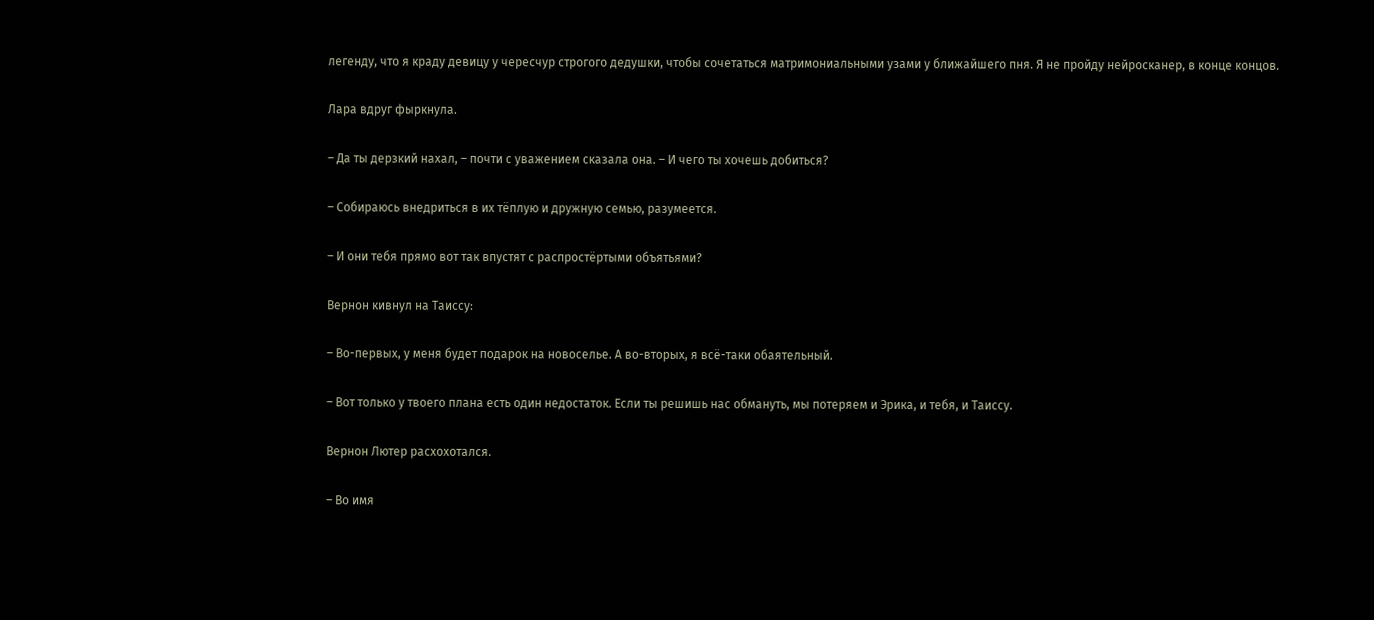легенду, что я краду девицу у чересчур строгого дедушки, чтобы сочетаться матримониальными узами у ближайшего пня. Я не пройду нейросканер, в конце концов.

Лара вдруг фыркнула.

– Да ты дерзкий нахал, – почти с уважением сказала она. – И чего ты хочешь добиться?

– Собираюсь внедриться в их тёплую и дружную семью, разумеется.

– И они тебя прямо вот так впустят с распростёртыми объятьями?

Вернон кивнул на Таиссу:

– Во-первых, у меня будет подарок на новоселье. А во-вторых, я всё-таки обаятельный.

– Вот только у твоего плана есть один недостаток. Если ты решишь нас обмануть, мы потеряем и Эрика, и тебя, и Таиссу.

Вернон Лютер расхохотался.

– Во имя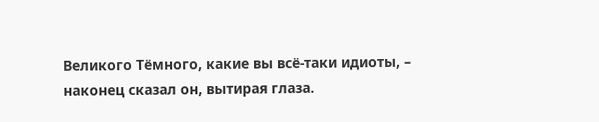Великого Тёмного, какие вы всё-таки идиоты, – наконец сказал он, вытирая глаза.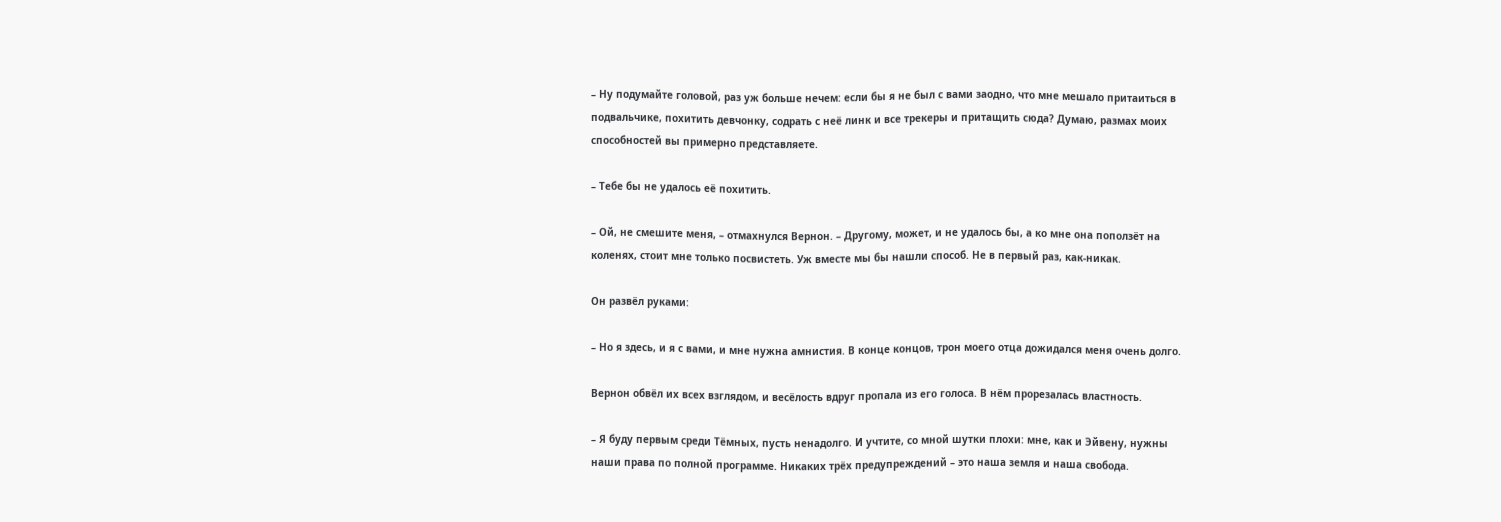– Ну подумайте головой, раз уж больше нечем: если бы я не был с вами заодно, что мне мешало притаиться в подвальчике, похитить девчонку, содрать с неё линк и все трекеры и притащить сюда? Думаю, размах моих способностей вы примерно представляете.

– Тебе бы не удалось её похитить.

– Ой, не смешите меня, – отмахнулся Вернон. – Другому, может, и не удалось бы, а ко мне она поползёт на коленях, стоит мне только посвистеть. Уж вместе мы бы нашли способ. Не в первый раз, как-никак.

Он развёл руками:

– Но я здесь, и я с вами, и мне нужна амнистия. В конце концов, трон моего отца дожидался меня очень долго.

Вернон обвёл их всех взглядом, и весёлость вдруг пропала из его голоса. В нём прорезалась властность.

– Я буду первым среди Тёмных, пусть ненадолго. И учтите, со мной шутки плохи: мне, как и Эйвену, нужны наши права по полной программе. Никаких трёх предупреждений – это наша земля и наша свобода.